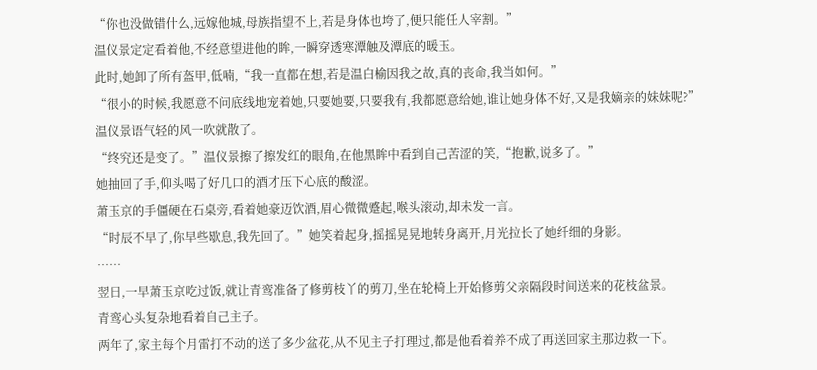“你也没做错什么,远嫁他城,母族指望不上,若是身体也垮了,便只能任人宰割。”
温仪景定定看着他,不经意望进他的眸,一瞬穿透寒潭触及潭底的暖玉。
此时,她卸了所有盔甲,低喃,“我一直都在想,若是温白榆因我之故,真的丧命,我当如何。”
“很小的时候,我愿意不问底线地宠着她,只要她要,只要我有,我都愿意给她,谁让她身体不好,又是我嫡亲的妹妹呢?”
温仪景语气轻的风一吹就散了。
“终究还是变了。”温仪景擦了擦发红的眼角,在他黑眸中看到自己苦涩的笑,“抱歉,说多了。”
她抽回了手,仰头喝了好几口的酒才压下心底的酸涩。
萧玉京的手僵硬在石桌旁,看着她豪迈饮酒,眉心微微蹙起,喉头滚动,却未发一言。
“时辰不早了,你早些歇息,我先回了。”她笑着起身,摇摇晃晃地转身离开,月光拉长了她纤细的身影。
……
翌日,一早萧玉京吃过饭,就让青鸾准备了修剪枝丫的剪刀,坐在轮椅上开始修剪父亲隔段时间送来的花枝盆景。
青鸾心头复杂地看着自己主子。
两年了,家主每个月雷打不动的送了多少盆花,从不见主子打理过,都是他看着养不成了再送回家主那边救一下。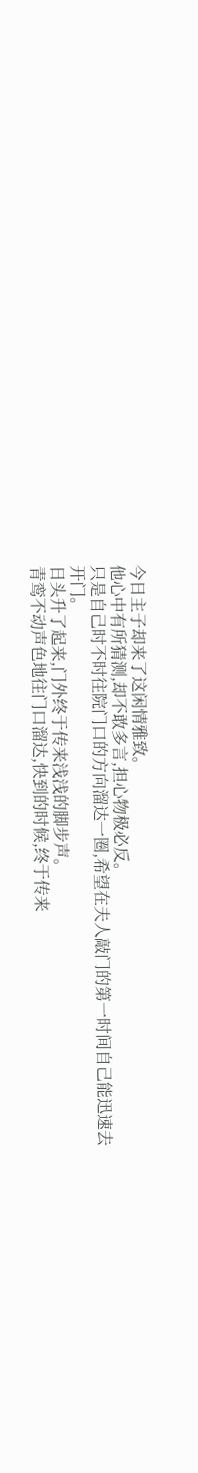今日主子却来了这闲情雅致。
他心中有所猜测,却不敢多言,担心物极必反。
只是自己时不时往院门口的方向溜达一圈,希望在夫人敲门的第一时间自己能迅速去开门。
日头升了起来,门外终于传来浅浅的脚步声。
青鸾不动声色地往门口溜达,快到的时候,终于传来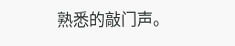熟悉的敲门声。